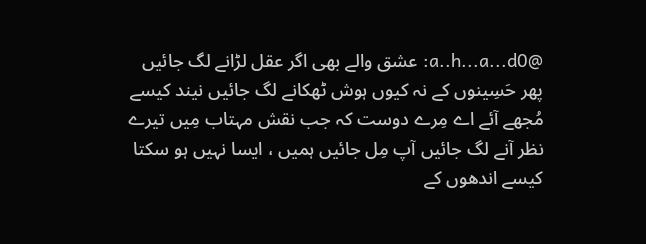@a..h...a...d0: عشق والے بھی اگر عقل لڑانے لگ جائیں پھر حَسِینوں کے نہ کیوں ہوش ٹھکانے لگ جائیں نیند کیسے مُجھے آئے اے مِرے دوست کہ جب نقش مہتاب مِیں تیرے نظر آنے لگ جائیں آپ مِل جائیں ہمیں ، ایسا نہیں ہو سکتا کیسے اندھوں کے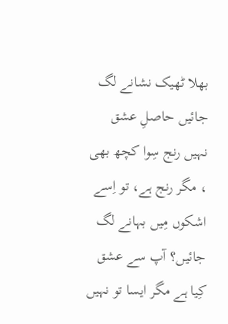بھلا ٹھیک نشانے لگ جائیں حاصلِ عشق نہیں رنج سِوا کچھ بھی ، مگر رنج ہے، تو اِسے اشکوں مِیں بہانے لگ جائیں؟ آپ سے عشق کِیا ہے مگر ایسا تو نہیں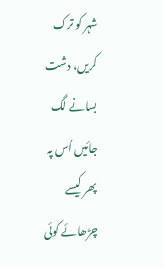شہر کو ترک کریں، دشت بسانے لگ جائیں اُس پہ پھر کیسے چڑھائے کوئی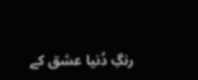رنگِ دُنیا عشق کے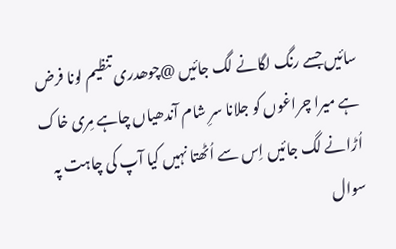سائیں جسے رنگ لگانے لگ جائیں @چوھدری تنظیم لونا فرض ہے میرا چراغوں کو جلانا سرِ شام آندھیاں چاہے مِری خاک اُڑانے لگ جائیں اِس سے اُٹھتا نہیں کیا آپ کی چاہت پہ سوال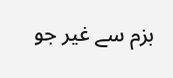بزم سے غیر جو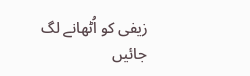زیفی کو اُٹھانے لگ جائیں